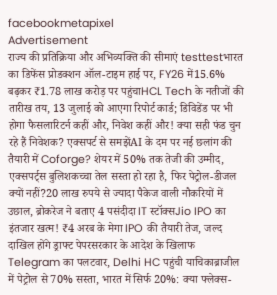facebookmetapixel
Advertisement
राज्य की प्रतिक्रिया और अभिव्यक्ति की सीमाएं testtestभारत का डिफेंस प्रोडक्शन ऑल-टाइम हाई पर, FY26 में15.6% बढ़कर ₹1.78 लाख करोड़ पर पहुंचाHCL Tech के नतीजों की तारीख तय, 13 जुलाई को आएगा रिपोर्ट कार्ड; डिविडेंड पर भी होगा फैसलारिटर्न कहीं और, निवेश कहीं और! क्या सही फंड चुन रहे हैं निवेशक? एक्सपर्ट से समझेंAI के दम पर नई छलांग की तैयारी में Coforge? शेयर में 50% तक तेजी की उम्मीद, एक्सपर्ट्स बुलिशकच्चा तेल सस्ता हो रहा है, फिर पेट्रोल-डीजल क्यों नहीं?20 लाख रुपये से ज्यादा पैकेज वाली नौकरियों में उछाल, ब्रोकरेज ने बताए 4 पसंदीदा IT स्टॉक्सJio IPO का इंतजार खत्म! ₹4 अरब के मेगा IPO की तैयारी तेज, जल्द दाखिल होंगे ड्राफ्ट पेपरसरकार के आदेश के खिलाफ Telegram का पलटवार, Delhi HC पहुंची याचिकाब्राजील में पेट्रोल से 70% सस्ता, भारत में सिर्फ 20%: क्या फ्लेक्स-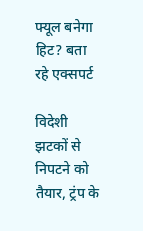फ्यूल बनेगा हिट? बता रहे एक्सपर्ट

विदेशी झटकों से निपटने को तैयार, ट्रंप के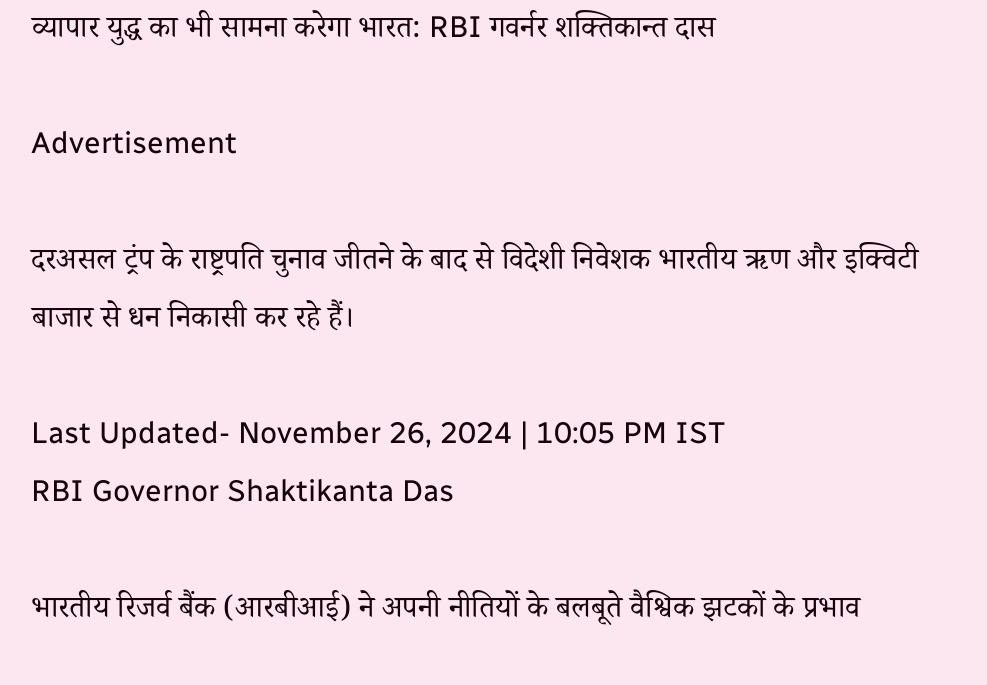व्यापार युद्ध का भी सामना करेगा भारत: RBI गवर्नर शक्तिकान्त दास

Advertisement

दरअसल ट्रंप के राष्ट्रपति चुनाव जीतने के बाद से विदेशी निवेशक भारतीय ऋण और इक्विटी बाजार से धन निकासी कर रहे हैं।

Last Updated- November 26, 2024 | 10:05 PM IST
RBI Governor Shaktikanta Das

भारतीय रिजर्व बैंक (आरबीआई) ने अपनी नीतियों के बलबूते वैश्विक झटकों के प्रभाव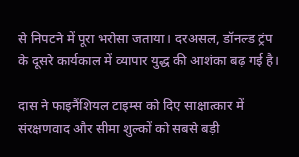से निपटने में पूरा भरोसा जताया। दरअसल, डॉनल्ड ट्रंप के दूसरे कार्यकाल में व्यापार युद्ध की आशंका बढ़ गई है।

दास ने फाइनैंशियल टाइम्स को दिए साक्षात्कार में संरक्षणवाद और सीमा शुल्कों को सबसे बड़ी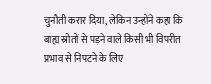चुनौती करार दिया, लेकिन उन्होंने कहा कि बाह्य स्रोतों से पड़ने वाले किसी भी विपरीत प्रभाव से निपटने के लिए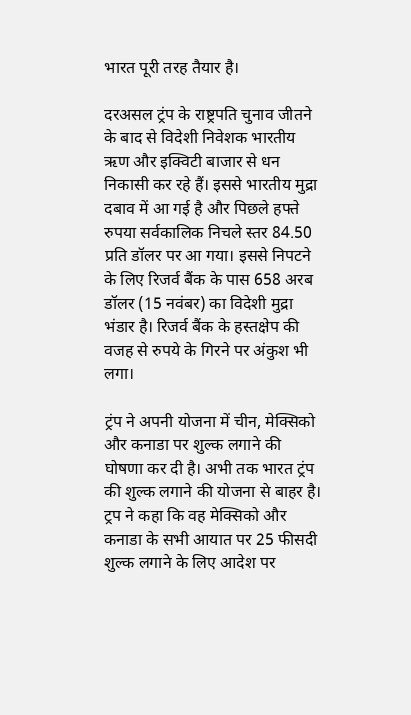भारत पूरी तरह तैयार है।

दरअसल ट्रंप के राष्ट्रपति चुनाव जीतने के बाद से विदेशी निवेशक भारतीय ऋण और इक्विटी बाजार से धन निकासी कर रहे हैं। इससे भारतीय मुद्रा दबाव में आ गई है और पिछले हफ्ते रुपया सर्वकालिक निचले स्तर 84.50 प्रति डॉलर पर आ गया। इससे निपटने के लिए रिजर्व बैंक के पास 658 अरब डॉलर (15 नवंबर) का विदेशी मुद्रा भंडार है। रिजर्व बैंक के हस्तक्षेप की वजह से रुपये के गिरने पर अंकुश भी लगा।

ट्रंप ने अपनी योजना में चीन, मेक्सिको और कनाडा पर शुल्क लगाने की घोषणा कर दी है। अभी तक भारत ट्रंप की शुल्क लगाने की योजना से बाहर है। ट्रप ने कहा कि वह मेक्सिको और कनाडा के सभी आयात पर 25 फीसदी शुल्क लगाने के लिए आदेश पर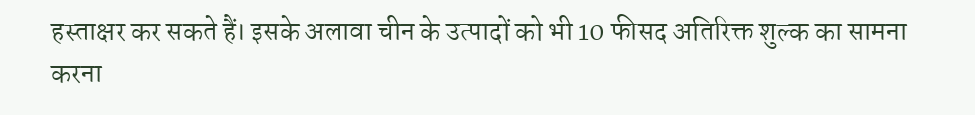हस्ताक्षर कर सकते हैं। इसके अलावा चीन के उत्पादों को भी 10 फीसद अतिरिक्त शुल्क का सामना करना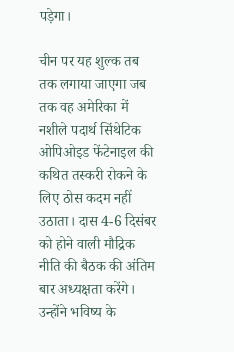पड़ेगा।

चीन पर यह शुल्क तब तक लगाया जाएगा जब तक वह अमेरिका में नशीले पदार्थ सिंथेटिक ओपिओइड फेंटेनाइल की कथित तस्करी रोकने के लिए ठोस कदम नहीं उठाता। दास 4-6 दिसंबर को होने वाली मौद्रिक नीति की बैठक की अंतिम बार अध्यक्षता करेंगे। उन्होंने भविष्य के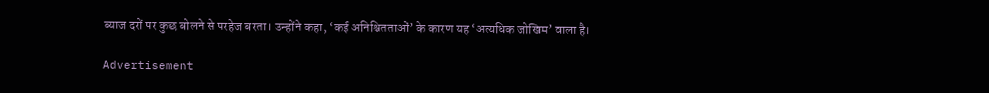ब्याज दरों पर कुछ बोलने से परहेज बरता। उन्होंने कहा, ‘कई अनिश्चितताओं’ के कारण यह ‘अत्यधिक जोखिम’ वाला है।

Advertisement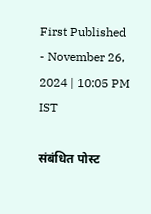First Published - November 26, 2024 | 10:05 PM IST

संबंधित पोस्ट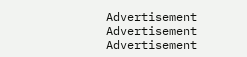Advertisement
Advertisement
Advertisement